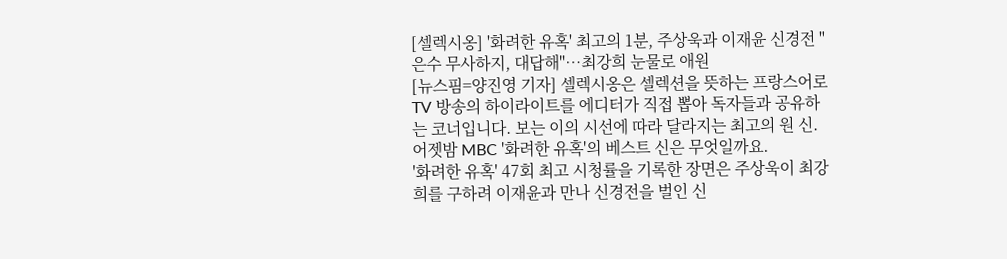[셀렉시옹] '화려한 유혹' 최고의 1분, 주상욱과 이재윤 신경전 "은수 무사하지, 대답해"…최강희 눈물로 애원
[뉴스핌=양진영 기자] 셀렉시옹은 셀렉션을 뜻하는 프랑스어로 TV 방송의 하이라이트를 에디터가 직접 뽑아 독자들과 공유하는 코너입니다. 보는 이의 시선에 따라 달라지는 최고의 원 신. 어젯밤 MBC '화려한 유혹'의 베스트 신은 무엇일까요.
'화려한 유혹' 47회 최고 시청률을 기록한 장면은 주상욱이 최강희를 구하려 이재윤과 만나 신경전을 벌인 신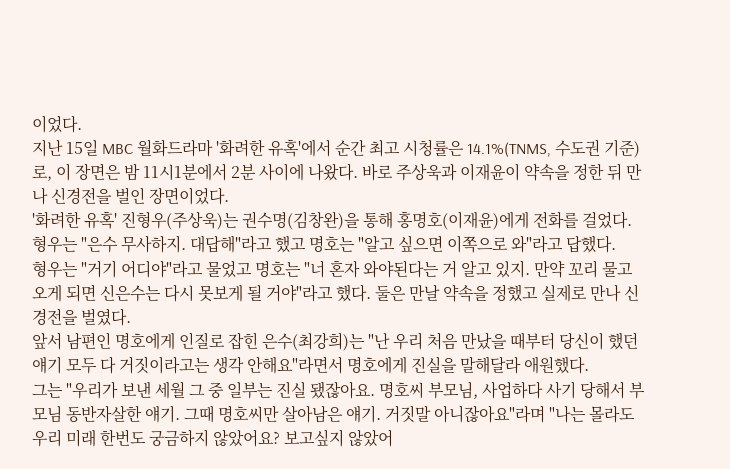이었다.
지난 15일 MBC 월화드라마 '화려한 유혹'에서 순간 최고 시청률은 14.1%(TNMS, 수도권 기준)로, 이 장면은 밤 11시1분에서 2분 사이에 나왔다. 바로 주상욱과 이재윤이 약속을 정한 뒤 만나 신경전을 벌인 장면이었다.
'화려한 유혹' 진형우(주상욱)는 권수명(김창완)을 통해 홍명호(이재윤)에게 전화를 걸었다. 형우는 "은수 무사하지. 대답해"라고 했고 명호는 "알고 싶으면 이쪽으로 와"라고 답했다.
형우는 "거기 어디야"라고 물었고 명호는 "너 혼자 와야된다는 거 알고 있지. 만약 꼬리 물고 오게 되면 신은수는 다시 못보게 될 거야"라고 했다. 둘은 만날 약속을 정했고 실제로 만나 신경전을 벌였다.
앞서 남편인 명호에게 인질로 잡힌 은수(최강희)는 "난 우리 처음 만났을 때부터 당신이 했던 얘기 모두 다 거짓이라고는 생각 안해요"라면서 명호에게 진실을 말해달라 애원했다.
그는 "우리가 보낸 세월 그 중 일부는 진실 됐잖아요. 명호씨 부모님, 사업하다 사기 당해서 부모님 동반자살한 얘기. 그때 명호씨만 살아남은 얘기. 거짓말 아니잖아요"라며 "나는 몰라도 우리 미래 한번도 궁금하지 않았어요? 보고싶지 않았어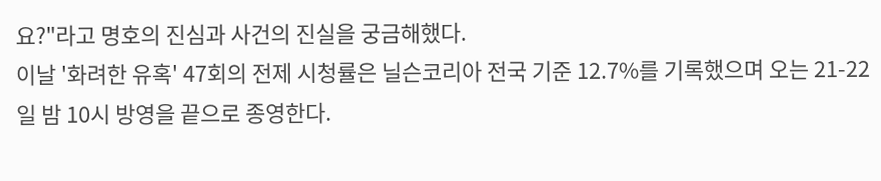요?"라고 명호의 진심과 사건의 진실을 궁금해했다.
이날 '화려한 유혹' 47회의 전제 시청률은 닐슨코리아 전국 기준 12.7%를 기록했으며 오는 21-22일 밤 10시 방영을 끝으로 종영한다.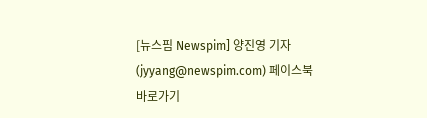[뉴스핌 Newspim] 양진영 기자 (jyyang@newspim.com) 페이스북 바로가기